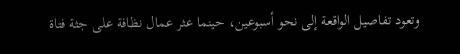وتعود تفاصيل الواقعة إلى نحو أسبوعين، حينما عثر عمال نظافة على جثة فتاة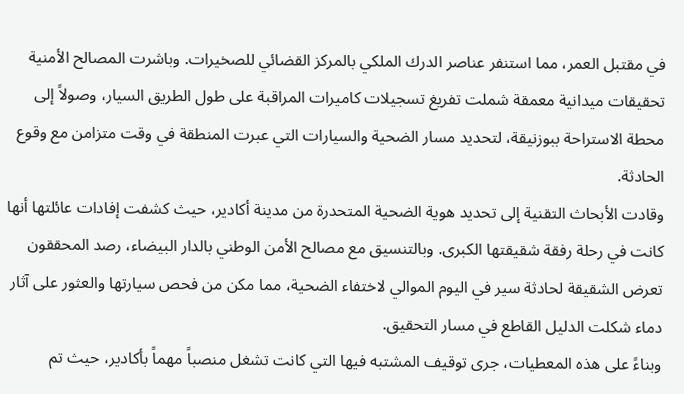في مقتبل العمر، مما استنفر عناصر الدرك الملكي بالمركز القضائي للصخيرات. وباشرت المصالح الأمنية تحقيقات ميدانية معمقة شملت تفريغ تسجيلات كاميرات المراقبة على طول الطريق السيار، وصولاً إلى محطة الاستراحة ببوزنيقة، لتحديد مسار الضحية والسيارات التي عبرت المنطقة في وقت متزامن مع وقوع الحادثة.
وقادت الأبحاث التقنية إلى تحديد هوية الضحية المتحدرة من مدينة أكادير، حيث كشفت إفادات عائلتها أنها كانت في رحلة رفقة شقيقتها الكبرى. وبالتنسيق مع مصالح الأمن الوطني بالدار البيضاء، رصد المحققون تعرض الشقيقة لحادثة سير في اليوم الموالي لاختفاء الضحية، مما مكن من فحص سيارتها والعثور على آثار دماء شكلت الدليل القاطع في مسار التحقيق.
وبناءً على هذه المعطيات، جرى توقيف المشتبه فيها التي كانت تشغل منصباً مهماً بأكادير، حيث تم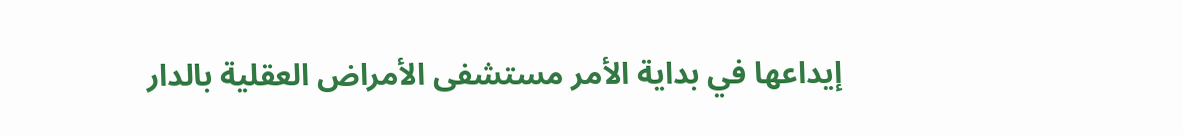إيداعها في بداية الأمر مستشفى الأمراض العقلية بالدار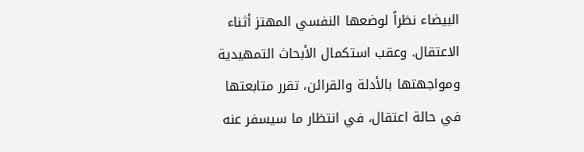البيضاء نظراً لوضعها النفسي المهتز أثناء الاعتقال. وعقب استكمال الأبحاث التمهيدية ومواجهتها بالأدلة والقرائن، تقرر متابعتها في حالة اعتقال، في انتظار ما سيسفر عنه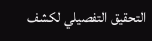التحقيق التفصيلي لكشف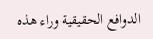الدوافع الحقيقية وراء هذه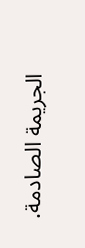الجريمة الصادمة.